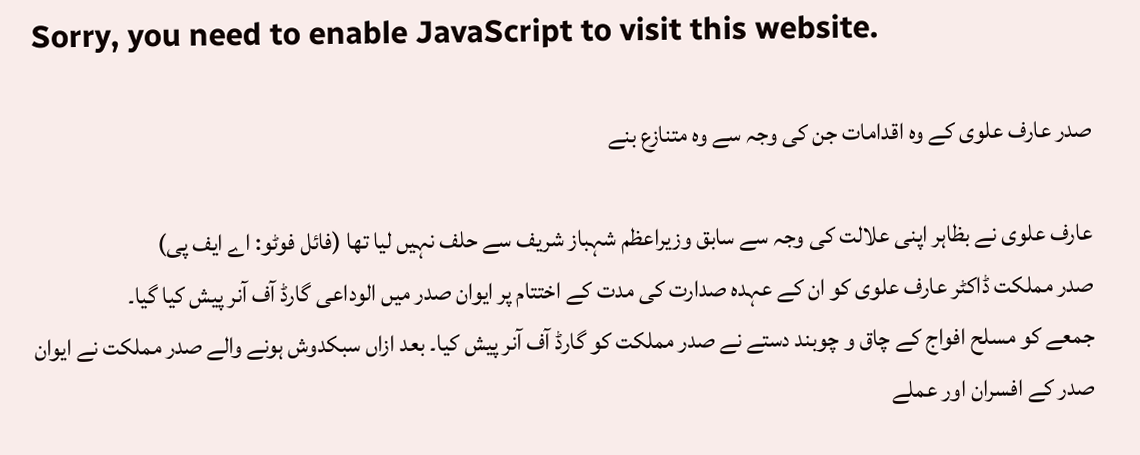Sorry, you need to enable JavaScript to visit this website.

صدر عارف علوی کے وہ اقدامات جن کی وجہ سے وہ متنازع بنے

عارف علوی نے بظاہر اپنی علالت کی وجہ سے سابق وزیراعظم شہباز شریف سے حلف نہیں لیا تھا (فائل فوٹو: اے ایف پی)
صدر مملکت ڈاکٹر عارف علوی کو ان کے عہدہ صدارت کی مدت کے اختتام پر ایوان صدر میں الوداعی گارڈ آف آنر پیش کیا گیا۔
جمعے کو مسلح افواج کے چاق و چوبند دستے نے صدر مملکت کو گارڈ آف آنر پیش کیا۔ بعد ازاں سبکدوش ہونے والے صدر مملکت نے ایوان صدر کے افسران اور عملے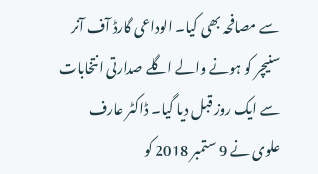سے مصافحہ بھی کیا۔ الوداعی گارڈ آف آنر سنیچر کو ہونے والے اگلے صدارتی انتخابات سے ایک روز قبل دیا گیا۔ ڈاکٹر عارف علوی نے 9 ستمبر 2018 کو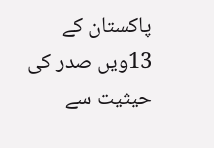پاکستان کے 13ویں صدر کی حیثیت سے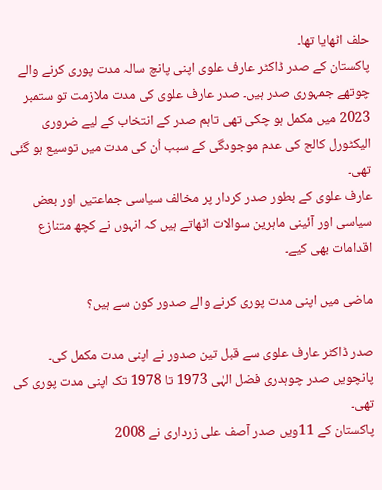حلف اٹھایا تھا۔
پاکستان کے صدر ڈاکٹر عارف علوی اپنی پانچ سالہ مدت پوری کرنے والے چوتھے جمہوری صدر ہیں۔ صدر عارف علوی کی مدت ملازمت تو ستمبر 2023 میں مکمل ہو چکی تھی تاہم صدر کے انتخاب کے لیے ضروری الیکٹورل کالج کی عدم موجودگی کے سبب اُن کی مدت میں توسیع ہو گئی تھی۔
عارف علوی کے بطور صدر کردار پر مخالف سیاسی جماعتیں اور بعض سیاسی اور آئینی ماہرین سوالات اٹھاتے ہیں کہ انہوں نے کچھ متنازع اقدامات بھی کیے۔

ماضی میں اپنی مدت پوری کرنے والے صدور کون سے ہیں؟

صدر ڈاکٹر عارف علوی سے قبل تین صدور نے اپنی مدت مکمل کی۔ پانچویں صدر چوہدری فضل الہٰی 1973 تا 1978 تک اپنی مدت پوری کی تھی۔
پاکستان کے 11ویں صدر آصف علی زرداری نے 2008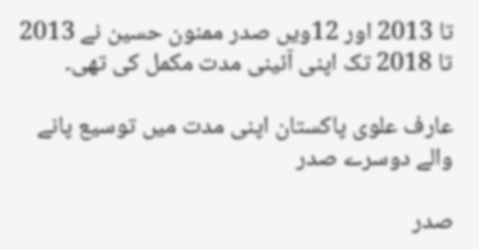تا 2013 اور 12ویں صدر ممنون حسین نے 2013 تا 2018 تک اپنی آئینی مدت مکمل کی تھی۔

عارف علوی پاکستان اپنی مدت میں توسیع پانے والے دوسرے صدر

صدر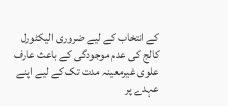کے انتخاب کے لیے ضروری الیکٹورل کالج کی عدم موجودگی کے باعث عارف علوی غیرمعینہ مدت تک کے لیے اپنے عہدے پر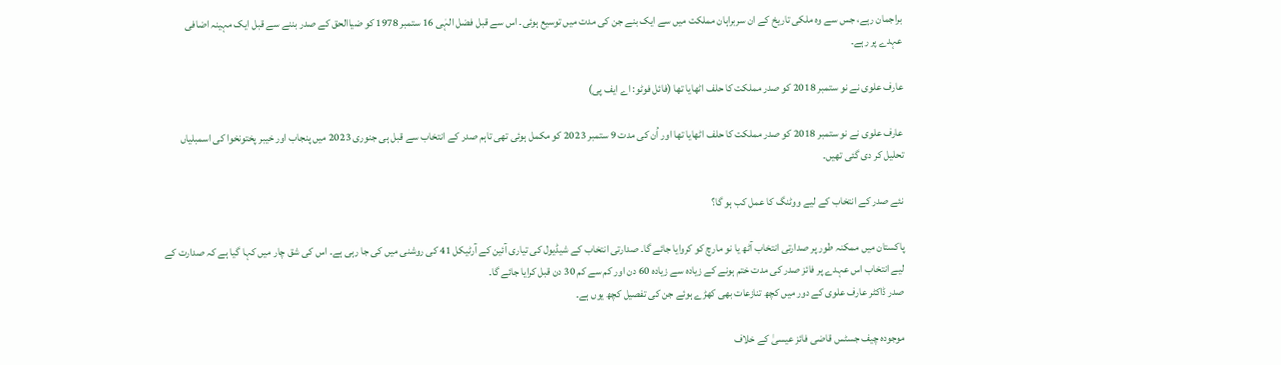براجمان رہے، جس سے وہ ملکی تاریخ کے ان سربراہان مملکت میں سے ایک بنے جن کی مدت میں توسیع ہوئی۔ اس سے قبل فضل الہٰی 16 ستمبر 1978 کو ضیاالحق کے صدر بننے سے قبل ایک مہینہ اضافی عہدے پر رہے۔

عارف علوی نے نو ستمبر 2018 کو صدر مملکت کا حلف اٹھایا تھا (فائل فوٹو: اے ایف پی)

عارف علوی نے نو ستمبر 2018 کو صدر مملکت کا حلف اٹھایا تھا اور اُن کی مدت 9 ستمبر 2023 کو مکمل ہوئی تھی تاہم صدر کے انتخاب سے قبل ہی جنوری 2023 میں پنجاب اور خیبر پختونخوا کی اسمبلیاں تحلیل کر دی گئی تھیں۔

نئے صدر کے انتخاب کے لیے ووٹنگ کا عمل کب ہو گا؟

پاکستان میں ممکنہ طور پر صدارتی انتخاب آٹھ یا نو مارچ کو کروایا جائے گا۔ صدارتی انتخاب کے شیڈیول کی تیاری آئین کے آرٹیکل 41 کی روشنی میں کی جا رہی ہے۔ اس کی شق چار میں کہا گیا ہے کہ صدارت کے لیے انتخاب اس عہدے پر فائز صدر کی مدت ختم ہونے کے زیادہ سے زیادہ 60 دن اور کم سے کم 30 دن قبل کرایا جائے گا۔
صدر ڈاکٹر عارف علوی کے دور میں کچھ تنازعات بھی کھڑے ہوئے جن کی تفصیل کچھ یوں ہے۔

موجودہ چیف جسٹس قاضی فائز عیسیٰ کے خلاف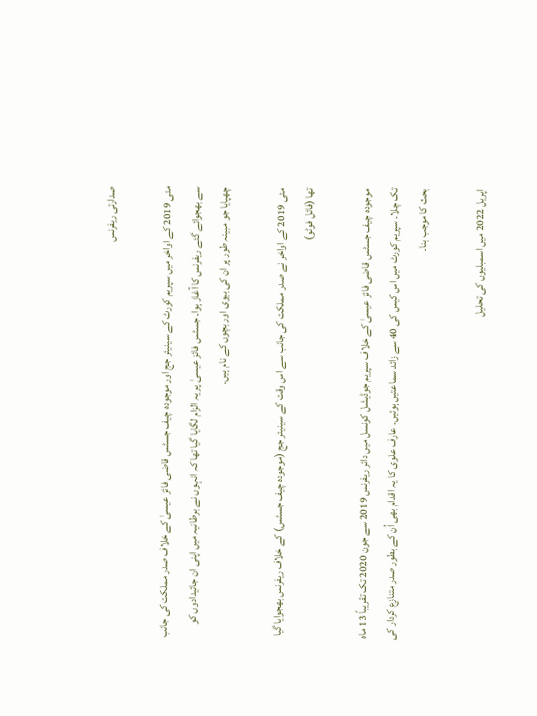صدارتی ریفرنس

مئی 2019 کے اواخر میں سپریم کورٹ کے سینیئر جج اور موجودہ چیف جسٹس قاضی فائز عیسیٰ کے خلاف صدر مملکت کی جانب سے بھجوائے گئے ریفرنس کا آغاز ہوا۔ جسٹس فائز عیسیٰ پر یہ الزام لگایا گیا تھا کہ انہوں نے برطانیہ میں اپنی ان جائیدادوں کو چھپایا جو مبینہ طور پر ان کی بیوی اور بچوں کے نام ہیں۔

مئی 2019 کے اواخر نے صدر مملکت کی جانب سے اس وقت کے سینیئر جج (موجودہ چیف جسٹس) کے خلاف ریفرنس بھجوایا گیا تھا (فائل فوٹو)

موجودہ چیف جسٹس قاضی فائز عیسیٰ کے خلاف سپریم جوڈیشل کونسل میں دائر ریفرنس 2019 سے جون 2020 تک تقریباً 13 ماہ تک چلا۔ سپریم کورٹ میں اس کیس کی 40 سے زائد سماعتیں ہوئیں۔ عارف علوی کا یہ اقدام بھی اُن کے بطور صدر متنازع کردار کی بحث کا موجب بنا۔

اپریل 2022 میں اسمبلیوں کی تحلیل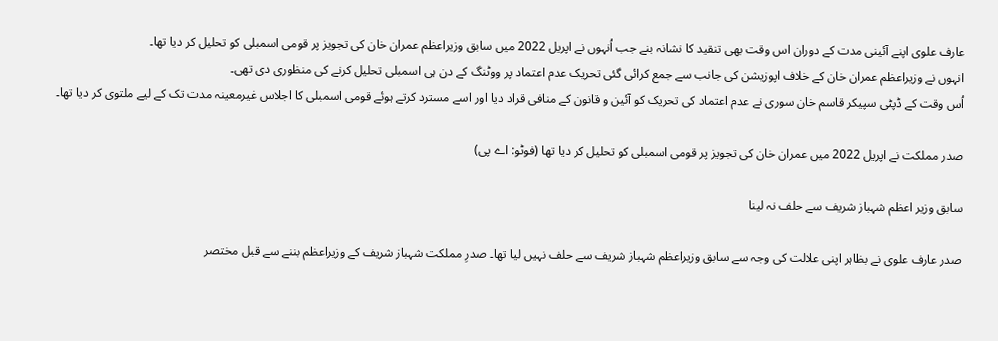عارف علوی اپنے آئینی مدت کے دوران اس وقت بھی تنقید کا نشانہ بنے جب اُنہوں نے اپریل 2022 میں سابق وزیراعظم عمران خان کی تجویز پر قومی اسمبلی کو تحلیل کر دیا تھا۔
انہوں نے وزیراعظم عمران خان کے خلاف اپوزیشن کی جانب سے جمع کرائی گئی تحریک عدم اعتماد پر ووٹنگ کے دن ہی اسمبلی تحلیل کرنے کی منظوری دی تھی۔
اُس وقت کے ڈپٹی سپیکر قاسم خان سوری نے عدم اعتماد کی تحریک کو آئین و قانون کے منافی قراد دیا اور اسے مسترد کرتے ہوئے قومی اسمبلی کا اجلاس غیرمعینہ مدت تک کے لیے ملتوی کر دیا تھا۔

صدر مملکت نے اپریل 2022 میں عمران خان کی تجویز پر قومی اسمبلی کو تحلیل کر دیا تھا (فوٹو: اے پی)

سابق وزیر اعظم شہباز شریف سے حلف نہ لینا

صدر عارف علوی نے بظاہر اپنی علالت کی وجہ سے سابق وزیراعظم شہباز شریف سے حلف نہیں لیا تھا۔ صدرِ مملکت شہباز شریف کے وزیراعظم بننے سے قبل مختصر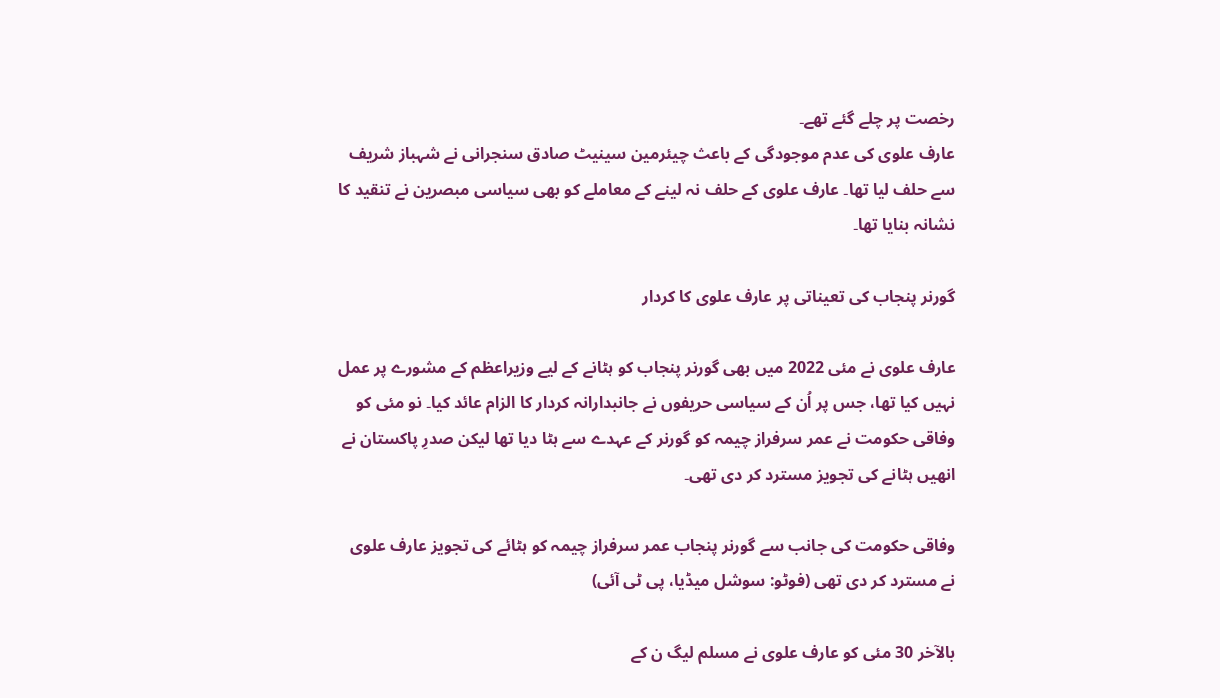رخصت پر چلے گئے تھے۔
عارف علوی کی عدم موجودگی کے باعث چیئرمین سینیٹ صادق سنجرانی نے شہباز شریف سے حلف لیا تھا۔ عارف علوی کے حلف نہ لینے کے معاملے کو بھی سیاسی مبصرین نے تنقید کا نشانہ بنایا تھا۔

گورنر پنجاب کی تعیناتی پر عارف علوی کا کردار

عارف علوی نے مئی 2022 میں بھی گورنر پنجاب کو ہٹانے کے لیے وزیراعظم کے مشورے پر عمل نہیں کیا تھا، جس پر اُن کے سیاسی حریفوں نے جانبدارانہ کردار کا الزام عائد کیا۔ نو مئی کو وفاقی حکومت نے عمر سرفراز چیمہ کو گورنر کے عہدے سے ہٹا دیا تھا لیکن صدرِ پاکستان نے انھیں ہٹانے کی تجویز مسترد کر دی تھی۔

وفاقی حکومت کی جانب سے گورنر پنجاب عمر سرفراز چیمہ کو ہٹائے کی تجویز عارف علوی نے مسترد کر دی تھی (فوٹو: سوشل میڈیا، پی ٹی آئی)

بالآخر 30 مئی کو عارف علوی نے مسلم لیگ ن کے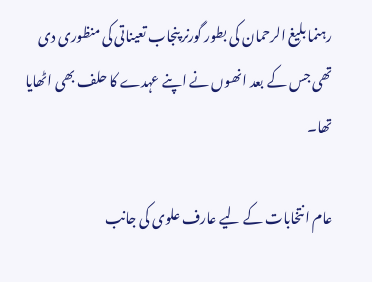رہنما بلیغ الرحمان کی بطور گورنر پنجاب تعیناتی کی منظوری دی تھی جس کے بعد انھوں نے اپنے عہدے کا حلف بھی اٹھایا تھا۔

عام انتخابات کے لیے عارف علوی کی جانب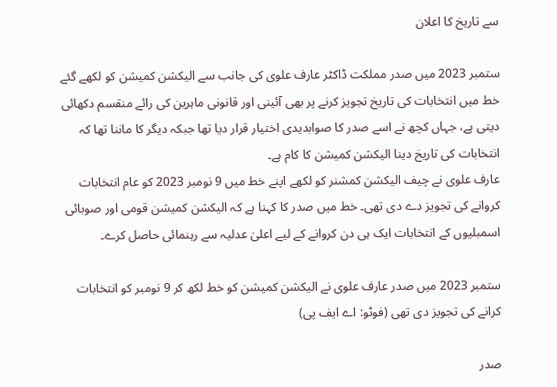سے تاریخ کا اعلان

ستمبر 2023 میں صدر مملکت ڈاکٹر عارف علوی کی جانب سے الیکشن کمیشن کو لکھے گئے خط میں انتخابات کی تاریخ تجویز کرنے پر بھی آئینی اور قانونی ماہرین کی رائے منقسم دکھائی دیتی ہے، جہاں کچھ نے اسے صدر کا صوابدیدی اختیار قرار دیا تھا جبکہ دیگر کا ماننا تھا کہ انتخابات کی تاریخ دینا الیکشن کمیشن کا کام ہے۔
عارف علوی نے چیف الیکشن کمشنر کو لکھے اپنے خط میں 9 نومبر 2023 کو عام انتخابات کروانے کی تجویز دے دی تھی۔ خط میں صدر کا کہنا ہے کہ الیکشن کمیشن قومی اور صوبائی اسمبلیوں کے انتخابات ایک ہی دن کروانے کے لیے اعلیٰ عدلیہ سے رہنمائی حاصل کرے۔

ستمبر 2023 میں صدر عارف علوی نے الیکشن کمیشن کو خط لکھ کر 9 نومبر کو انتخابات کرانے کی تجویز دی تھی (فوٹو: اے ایف پی)

صدر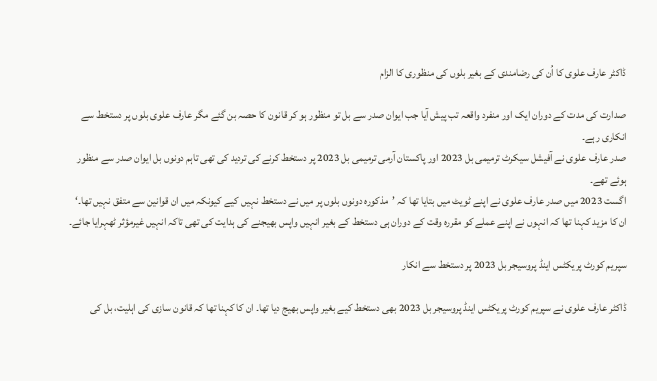ڈاکٹر عارف علوی کا اُن کی رضامندی کے بغیر بلوں کی منظوری کا الزام

صدارت کی مدت کے دوران ایک اور منفرد واقعہ تب پیش آیا جب ایوان صدر سے بل تو منظور ہو کر قانون کا حصہ بن گئے مگر عارف علوی بلوں پر دستخط سے انکاری رہے۔
صدر عارف علوی نے آفیشل سیکرٹ ترمیمی بل 2023 اور پاکستان آرمی ترمیمی بل 2023 پر دستخط کرنے کی تردید کی تھی تاہم دونوں بل ایوان صدر سے منظور ہوئے تھے۔
اگست 2023 میں صدر عارف علوی نے اپنے ٹویٹ میں بتایا تھا کہ ’مذکورہ دونوں بلوں پر میں نے دستخط نہیں کیے کیونکہ میں ان قوانین سے متفق نہیں تھا۔‘
ان کا مزید کہنا تھا کہ انہوں نے اپنے عملے کو مقررہ وقت کے دوران ہی دستخط کے بغیر انہیں واپس بھیجنے کی ہدایت کی تھی تاکہ انہیں غیرمؤثر ٹھہرایا جائے۔

سپریم کورٹ پریکٹس اینڈ پروسیجر بل 2023 پر دستخط سے انکار

ڈاکٹر عارف علوی نے سپریم کورٹ پریکٹس اینڈ پروسیجر بل 2023 بھی دستخط کیے بغیر واپس بھیج دیا تھا۔ ان کا کہنا تھا کہ قانون سازی کی اہلیت، بل کی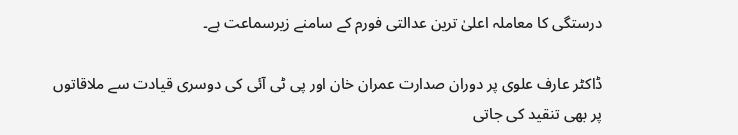درستگی کا معاملہ اعلیٰ ترین عدالتی فورم کے سامنے زیرسماعت ہے۔

ڈاکٹر عارف علوی پر دوران صدارت عمران خان اور پی ٹی آئی کی دوسری قیادت سے ملاقاتوں پر بھی تنقید کی جاتی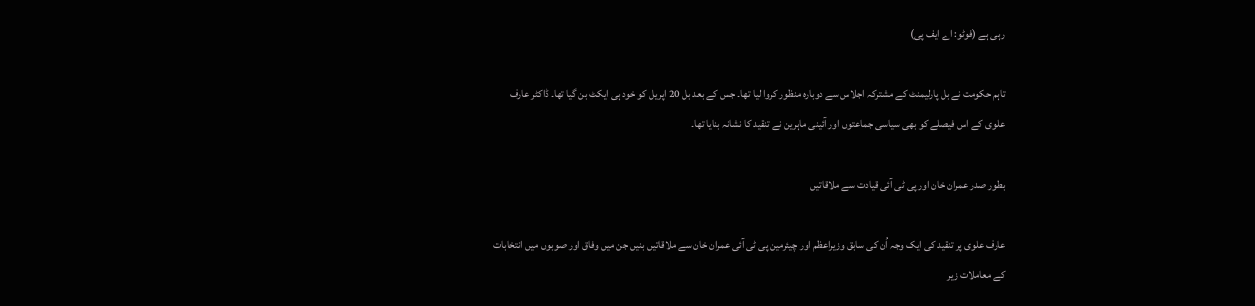رہی ہے (فوٹو: اے ایف پی)

تاہم حکومت نے بل پارلیمنٹ کے مشترکہ اجلاس سے دوبارہ منظور کروا لیا تھا۔ جس کے بعد بل 20 اپریل کو خود ہی ایکٹ بن گیا تھا۔ ڈاکٹر عارف علوی کے اس فیصلے کو بھی سیاسی جماعتوں اور آئینی ماہرین نے تنقید کا نشانہ بنایا تھا۔

بطور صدر عمران خان اور پی ٹی آئی قیادت سے ملاقاتیں

عارف علوی پر تنقید کی ایک وجہ اُن کی سابق وزیراعظم اور چیئرمین پی ٹی آئی عمران خان سے ملاقاتیں بنیں جن میں وفاق اور صوبوں میں انتخابات کے معاملات زیر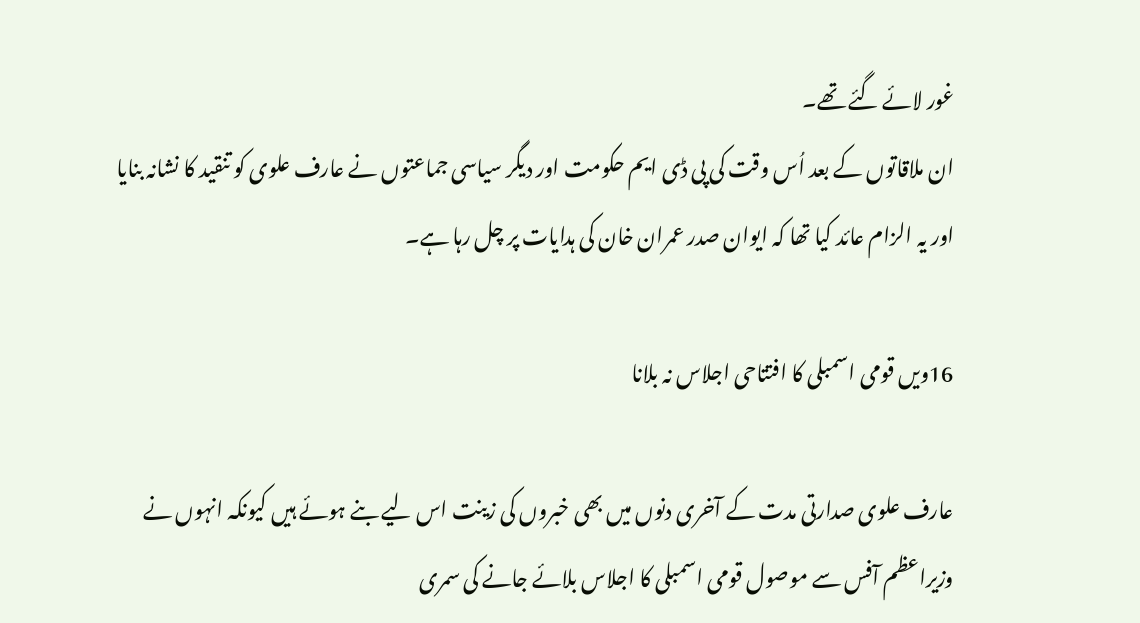غور لائے گئے تھے۔
ان ملاقاتوں کے بعد اُس وقت کی پی ڈی ایم حکومت اور دیگر سیاسی جماعتوں نے عارف علوی کو تنقید کا نشانہ بنایا اور یہ الزام عائد کیا تھا کہ ایوان صدر عمران خان کی ہدایات پر چل رہا ہے۔

16ویں قومی اسمبلی کا افتتاحی اجلاس نہ بلانا

عارف علوی صدارتی مدت کے آخری دنوں میں بھی خبروں کی زینت اس لیے بنے ہوئے ہیں کیونکہ انہوں نے وزیراعظم آفس سے موصول قومی اسمبلی کا اجلاس بلائے جانے کی سمری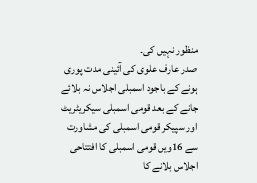منظور نہیں کی۔
صدر عارف علوی کی آئینی مدت پوری ہونے کے باجود اسمبلی اجلاس نہ بلائے جانے کے بعد قومی اسمبلی سیکریٹریٹ اور سپیکر قومی اسمبلی کی مشاورت سے 16ویں قومی اسمبلی کا افتتاحی اجلاس بلانے کا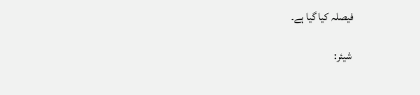فیصلہ کیا گیا ہے۔

شیئر: